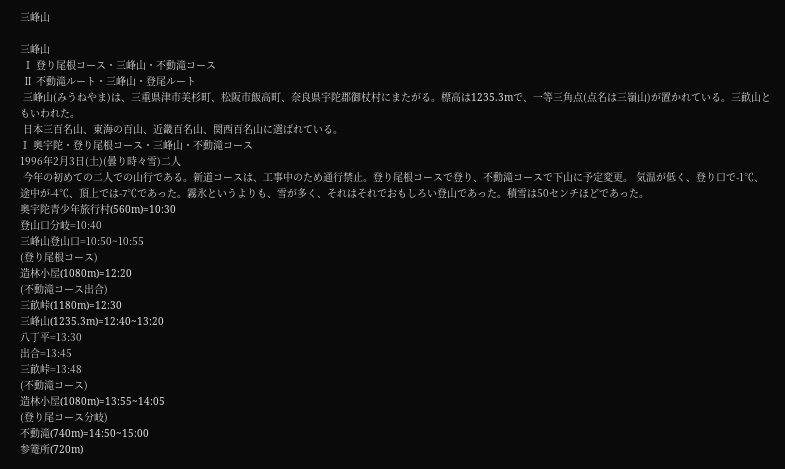三峰山

三峰山
 Ⅰ 登り尾根コース・三峰山・不動滝コース
 Ⅱ 不動滝ルート・三峰山・登尾ルート
 三峰山(みうねやま)は、三重県津市美杉町、松阪市飯高町、奈良県宇陀郡御杖村にまたがる。標高は1235.3mで、一等三角点(点名は三嶺山)が置かれている。三畝山ともいわれた。
 日本三百名山、東海の百山、近畿百名山、関西百名山に選ばれている。
Ⅰ 奥宇陀・登り尾根コース・三峰山・不動滝コース
1996年2月3日(土)(曇り時々雪)二人
 今年の初めての二人での山行である。新道コースは、工事中のため通行禁止。登り尾根コースで登り、不動滝コースで下山に予定変更。 気温が低く、登り口で-1℃、途中が-4℃、頂上では-7℃であった。霧氷というよりも、雪が多く、それはそれでおもしろい登山であった。積雪は50センチほどであった。
奥宇陀青少年旅行村(560m)=10:30
登山口分岐=10:40
三峰山登山口=10:50~10:55
(登り尾根コース)
造林小屋(1080m)=12:20
(不動滝コース出合)
三畝峠(1180m)=12:30
三峰山(1235.3m)=12:40~13:20
八丁平=13:30
出合=13:45
三畝峠=13:48
(不動滝コース)
造林小屋(1080m)=13:55~14:05
(登り尾コース分岐)
不動滝(740m)=14:50~15:00
参篭所(720m)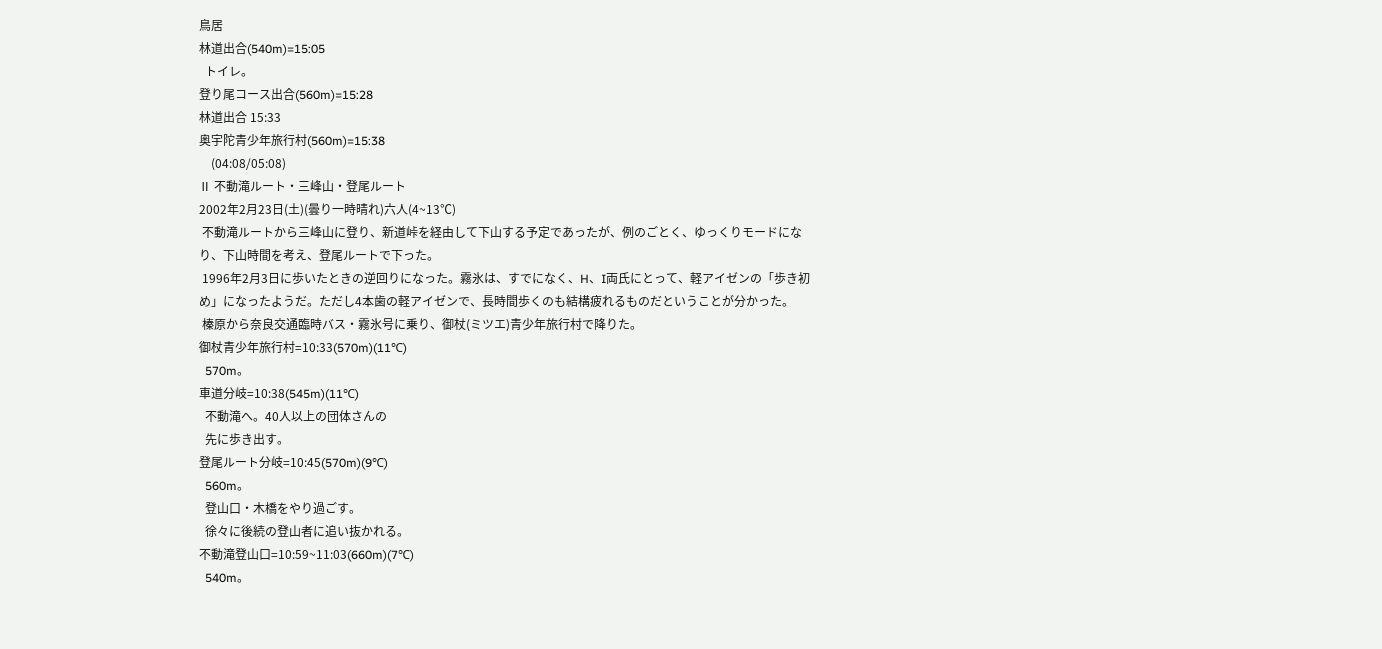鳥居
林道出合(540m)=15:05
  トイレ。
登り尾コース出合(560m)=15:28
林道出合 15:33
奥宇陀青少年旅行村(560m)=15:38
    (04:08/05:08)
Ⅱ 不動滝ルート・三峰山・登尾ルート
2002年2月23日(土)(曇り一時晴れ)六人(4~13℃)
 不動滝ルートから三峰山に登り、新道峠を経由して下山する予定であったが、例のごとく、ゆっくりモードになり、下山時間を考え、登尾ルートで下った。
 1996年2月3日に歩いたときの逆回りになった。霧氷は、すでになく、H、I両氏にとって、軽アイゼンの「歩き初め」になったようだ。ただし4本歯の軽アイゼンで、長時間歩くのも結構疲れるものだということが分かった。
 榛原から奈良交通臨時バス・霧氷号に乗り、御杖(ミツエ)青少年旅行村で降りた。
御杖青少年旅行村=10:33(570m)(11℃)
  570m。
車道分岐=10:38(545m)(11℃)
  不動滝へ。40人以上の団体さんの
  先に歩き出す。
登尾ルート分岐=10:45(570m)(9℃)
  560m。
  登山口・木橋をやり過ごす。
  徐々に後続の登山者に追い抜かれる。
不動滝登山口=10:59~11:03(660m)(7℃)
  540m。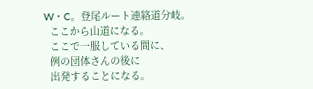W・C。登尾ルート連絡道分岐。
  ここから山道になる。
  ここで一服している間に、
  例の団体さんの後に
  出発することになる。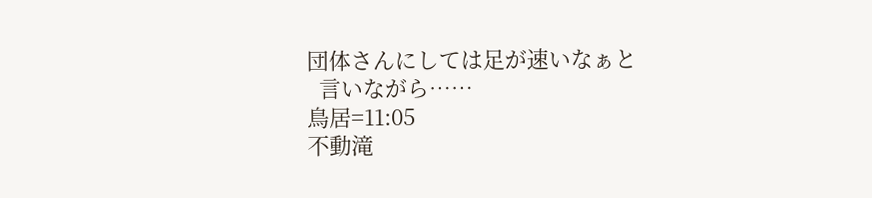団体さんにしては足が速いなぁと
  言いながら……
鳥居=11:05
不動滝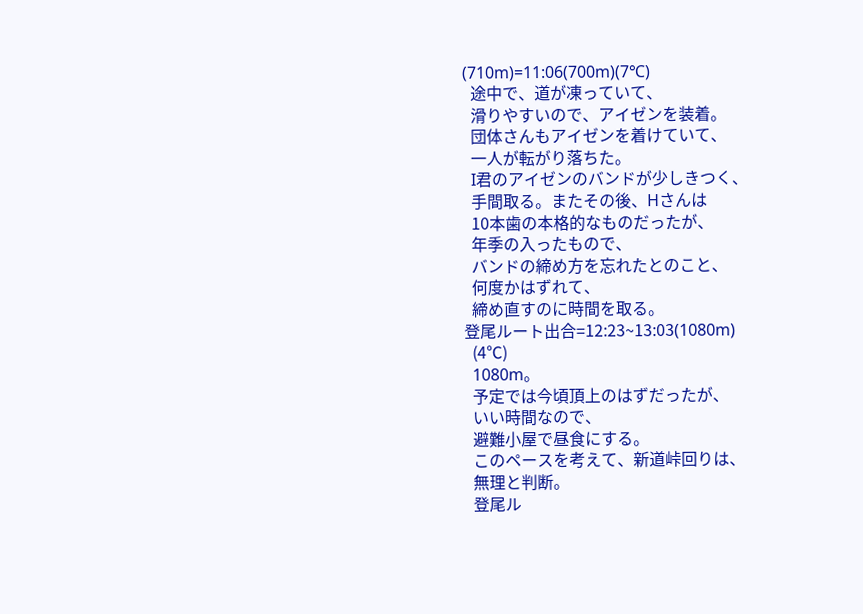(710m)=11:06(700m)(7℃)
  途中で、道が凍っていて、
  滑りやすいので、アイゼンを装着。
  団体さんもアイゼンを着けていて、
  一人が転がり落ちた。
  I君のアイゼンのバンドが少しきつく、
  手間取る。またその後、Hさんは
  10本歯の本格的なものだったが、
  年季の入ったもので、
  バンドの締め方を忘れたとのこと、
  何度かはずれて、
  締め直すのに時間を取る。
登尾ルート出合=12:23~13:03(1080m)
  (4℃)
  1080m。
  予定では今頃頂上のはずだったが、
  いい時間なので、
  避難小屋で昼食にする。
  このペースを考えて、新道峠回りは、
  無理と判断。
  登尾ル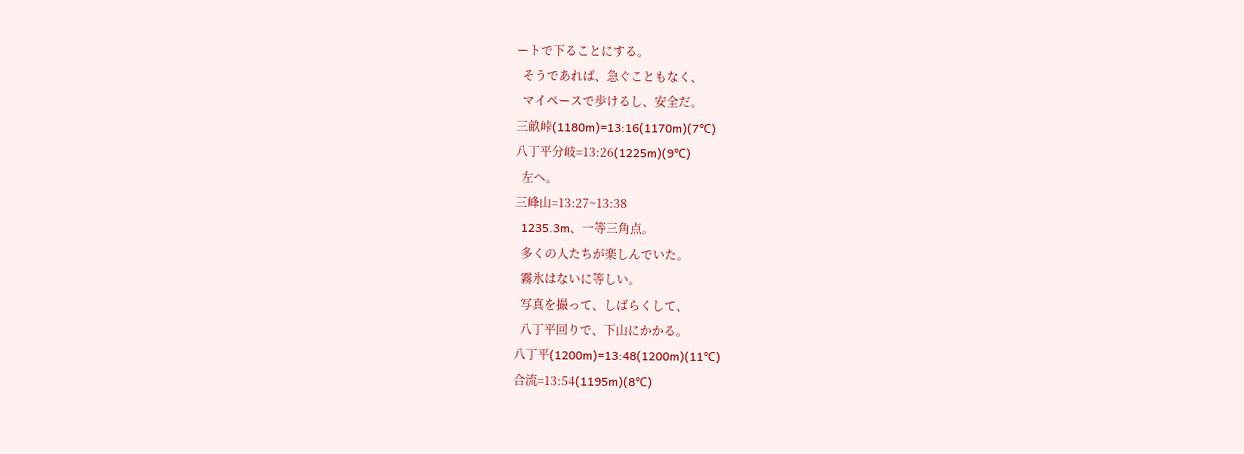ートで下ることにする。
  そうであれば、急ぐこともなく、
  マイペースで歩けるし、安全だ。
三畝峠(1180m)=13:16(1170m)(7℃)
八丁平分岐=13:26(1225m)(9℃)
  左へ。
三峰山=13:27~13:38
  1235.3m、一等三角点。
  多くの人たちが楽しんでいた。
  霧氷はないに等しい。
  写真を撮って、しばらくして、
  八丁平回りで、下山にかかる。
八丁平(1200m)=13:48(1200m)(11℃)
合流=13:54(1195m)(8℃)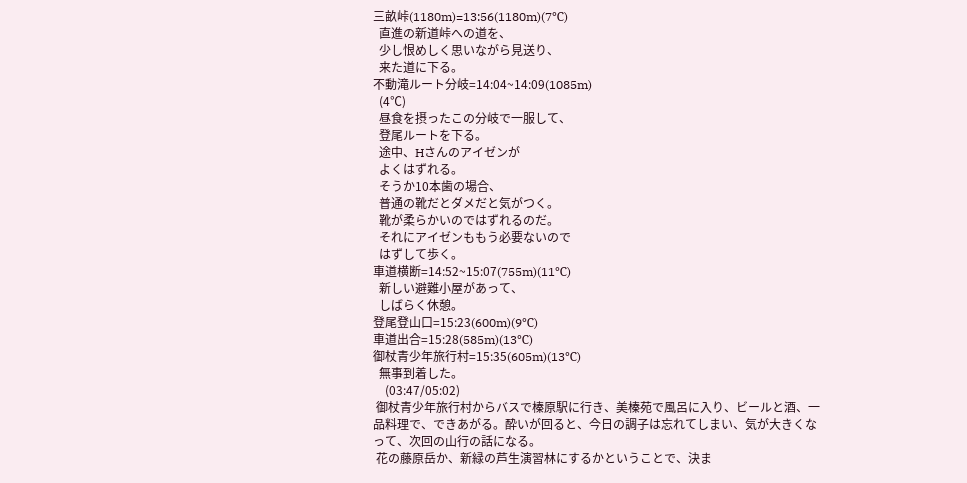三畝峠(1180m)=13:56(1180m)(7℃)
  直進の新道峠への道を、
  少し恨めしく思いながら見送り、
  来た道に下る。
不動滝ルート分岐=14:04~14:09(1085m)
  (4℃)
  昼食を摂ったこの分岐で一服して、
  登尾ルートを下る。
  途中、Hさんのアイゼンが
  よくはずれる。
  そうか10本歯の場合、
  普通の靴だとダメだと気がつく。
  靴が柔らかいのではずれるのだ。
  それにアイゼンももう必要ないので
  はずして歩く。
車道横断=14:52~15:07(755m)(11℃)
  新しい避難小屋があって、
  しばらく休憩。
登尾登山口=15:23(600m)(9℃)
車道出合=15:28(585m)(13℃)
御杖青少年旅行村=15:35(605m)(13℃)
  無事到着した。
    (03:47/05:02)
 御杖青少年旅行村からバスで榛原駅に行き、美榛苑で風呂に入り、ビールと酒、一品料理で、できあがる。酔いが回ると、今日の調子は忘れてしまい、気が大きくなって、次回の山行の話になる。
 花の藤原岳か、新緑の芦生演習林にするかということで、決ま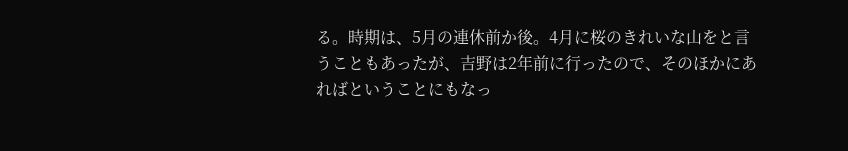る。時期は、5月の連休前か後。4月に桜のきれいな山をと言うこともあったが、吉野は2年前に行ったので、そのほかにあればということにもなっ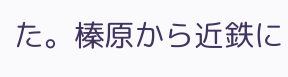た。榛原から近鉄に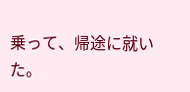乗って、帰途に就いた。